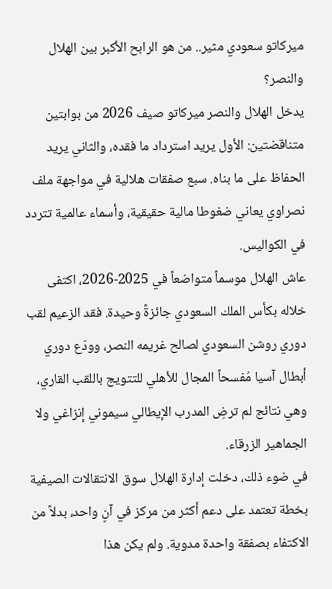ميركاتو سعودي مثير.. من هو الرابح الأكبر بين الهلال والنصر؟
يدخل الهلال والنصر ميركاتو صيف 2026 من بوابتين متناقضتين: الأول يريد استرداد ما فقده، والثاني يريد الحفاظ على ما بناه. سبع صفقات هلالية في مواجهة ملف نصراوي يعاني ضغوطا مالية حقيقية، وأسماء عالمية تتردد في الكواليس.
عاش الهلال موسماً متواضعاً في 2025-2026، اكتفى خلاله بكأس الملك السعودي جائزةً وحيدة. فقد الزعيم لقب دوري روشن السعودي لصالح غريمه النصر، وودّع دوري أبطال آسيا مُفسحاً المجال للأهلي للتتويج باللقب القاري، وهي نتائج لم ترضِ المدرب الإيطالي سيموني إنزاغي ولا الجماهير الزرقاء.
في ضوء ذلك، دخلت إدارة الهلال سوق الانتقالات الصيفية بخطة تعتمد على دعم أكثر من مركز في آنٍ واحد، بدلاً من الاكتفاء بصفقة واحدة مدوية. ولم يكن هذا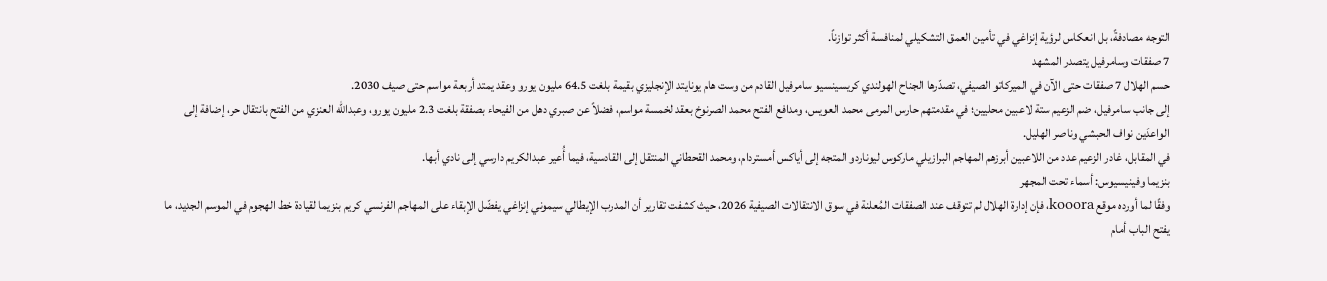التوجه مصادفةً، بل انعكاس لرؤية إنزاغي في تأمين العمق التشكيلي لمنافسة أكثر توازناً.
7 صفقات وسامرفيل يتصدر المشهد
حسم الهلال 7 صفقات حتى الآن في الميركاتو الصيفي، تصدّرها الجناح الهولندي كريسينسيو سامرفيل القادم من وست هام يونايتد الإنجليزي بقيمة بلغت 64.5 مليون يورو وعقد يمتد أربعة مواسم حتى صيف 2030.
إلى جانب سامرفيل، ضم الزعيم ستة لاعبين محليين؛ في مقدمتهم حارس المرمى محمد العويس، ومدافع الفتح محمد الصرنوخ بعقد لخمسة مواسم، فضلاً عن صبري دهل من الفيحاء بصفقة بلغت 2.3 مليون يورو، وعبدالله العنزي من الفتح بانتقال حر، إضافة إلى الواعدَين نواف الحبشي وناصر الهليل.
في المقابل، غادر الزعيم عدد من اللاعبين أبرزهم المهاجم البرازيلي ماركوس ليوناردو المتجه إلى أياكس أمستردام، ومحمد القحطاني المنتقل إلى القادسية، فيما أُعير عبدالكريم دارسي إلى نادي أبها.
بنزيما وفينيسيوس: أسماء تحت المجهر
وفقًا لما أورده موقع kooora، فإن إدارة الهلال لم تتوقف عند الصفقات المُعلنة في سوق الانتقالات الصيفية 2026، حيث كشفت تقارير أن المدرب الإيطالي سيموني إنزاغي يفضّل الإبقاء على المهاجم الفرنسي كريم بنزيما لقيادة خط الهجوم في الموسم الجديد، ما يفتح الباب أمام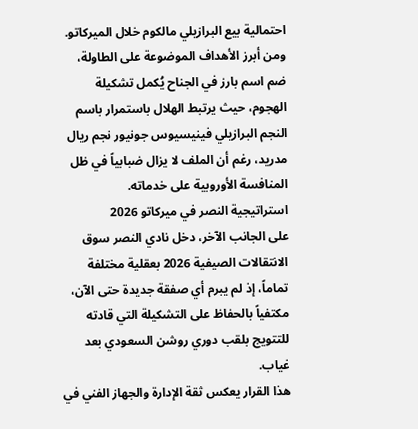احتمالية بيع البرازيلي مالكوم خلال الميركاتو.
ومن أبرز الأهداف الموضوعة على الطاولة، ضم اسم بارز في الجناح يُكمل تشكيلة الهجوم، حيث يرتبط الهلال باستمرار باسم النجم البرازيلي فينيسيوس جونيور نجم ريال مدريد، رغم أن الملف لا يزال ضبابياً في ظل المنافسة الأوروبية على خدماته.
استراتيجية النصر في ميركاتو 2026
على الجانب الآخر، دخل نادي النصر سوق الانتقالات الصيفية 2026 بعقلية مختلفة تماماً، إذ لم يبرم أي صفقة جديدة حتى الآن، مكتفياً بالحفاظ على التشكيلة التي قادته للتتويج بلقب دوري روشن السعودي بعد غياب.
هذا القرار يعكس ثقة الإدارة والجهاز الفني في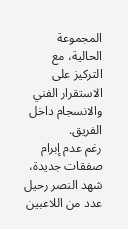المجموعة الحالية، مع التركيز على الاستقرار الفني والانسجام داخل الفريق.
رغم عدم إبرام صفقات جديدة، شهد النصر رحيل عدد من اللاعبين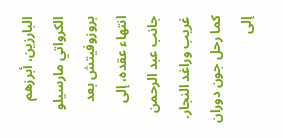البارزين، أبرزهم الكرواتي مارسيلو بروزوفيتش بعد انتهاء عقده، إلى جانب عبد الرحمن غريب وراغد النجار.
كما رحل جون دوران إلى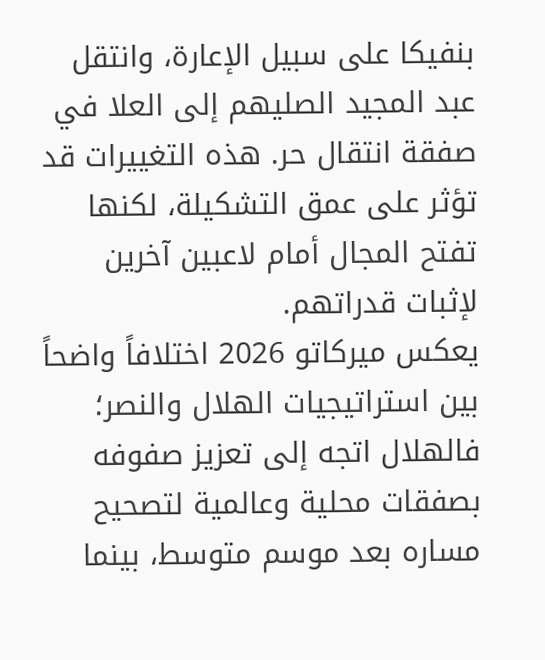بنفيكا على سبيل الإعارة، وانتقل عبد المجيد الصليهم إلى العلا في صفقة انتقال حر. هذه التغييرات قد تؤثر على عمق التشكيلة، لكنها تفتح المجال أمام لاعبين آخرين لإثبات قدراتهم.
يعكس ميركاتو 2026 اختلافاً واضحاً بين استراتيجيات الهلال والنصر؛ فالهلال اتجه إلى تعزيز صفوفه بصفقات محلية وعالمية لتصحيح مساره بعد موسم متوسط، بينما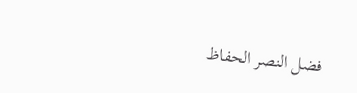فضل النصر الحفاظ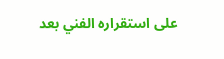على استقراره الفني بعد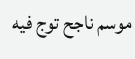موسم ناجح توج فيه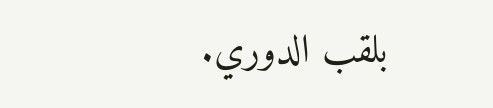بلقب الدوري.